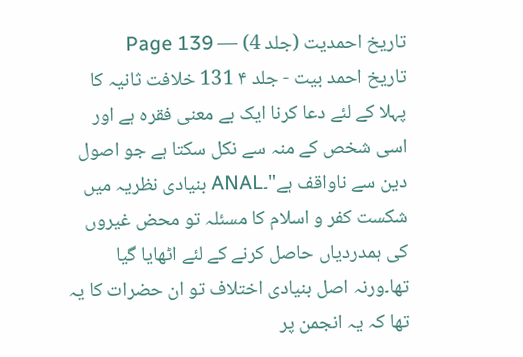تاریخ احمدیت (جلد 4) — Page 139
تاریخ احمد بیت - جلد ۴ 131 خلافت ثانیہ کا پہلا کے لئے دعا کرنا ایک بے معنی فقرہ ہے اور اسی شخص کے منہ سے نکل سکتا ہے جو اصول دین سے ناواقف ہے"۔ANAL بنیادی نظریہ میں شکست کفر و اسلام کا مسئلہ تو محض غیروں کی ہمدردیاں حاصل کرنے کے لئے اٹھایا گیا تھا۔ورنہ اصل بنیادی اختلاف تو ان حضرات کا یہ تھا کہ یہ انجمن پر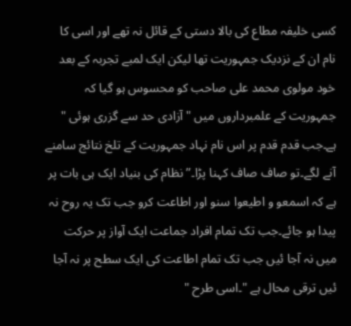کسی خلیفہ مطاع کی بالا دستی کے قائل نہ تھے اور اسی کا نام ان کے نزدیک جمہوریت تھا لیکن ایک لمبے تجربہ کے بعد خود مولوی محمد علی صاحب کو محسوس ہو گیا کہ جمہوریت کے علمبرداروں میں " آزادی حد سے گزری ہوئی " ہے۔جب قدم قدم پر اس نام نہاد جمہوریت کے تلخ نتائج سامنے آنے لگے۔تو صاف صاف کہنا پڑا۔” نظام کی بنیاد ایک ہی بات پر ہے کہ اسمعو و اطیعوا سنو اور اطاعت کرو جب تک یہ روح نہ پیدا ہو جائے۔جب تک تمام افراد جماعت ایک آواز پر حرکت میں نہ آجا ئیں جب تک تمام اطاعت کی ایک سطح پر نہ آجا ئیں ترقی محال ہے "۔اسی طرح "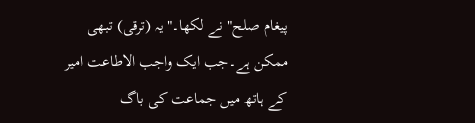پیغام صلح" نے لکھا۔"یہ (ترقی) تبھی ممکن ہے۔جب ایک واجب الاطاعت امیر کے ہاتھ میں جماعت کی باگ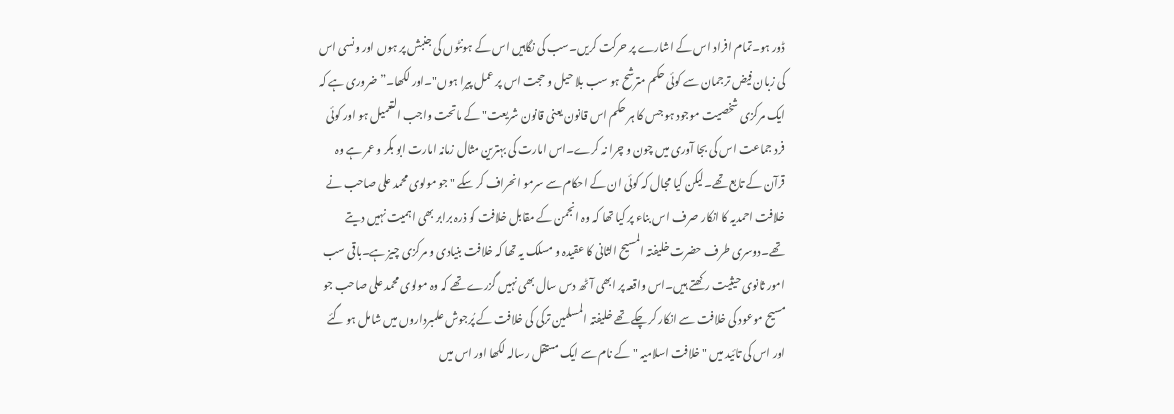ڈور ہو۔تمام افراد اس کے اشارے پر حرکت کریں۔سب کی نگاہیں اس کے ہونٹوں کی جنبش پر ہوں اور ونسی اس کی زبان فیض ترجمان سے کوئی حکم مترشح ہو سب بلا حیل و حجت اس پر عمل پیرا ہوں"۔اور لکھا۔” ضروری ہے کہ ایک مرکزی شخصیت موجود ہو جس کا ہر حکم اس قانون یعنی قانون شریعت" کے ماتحت واجب التعمیل ہو اور کوئی فرد جماعت اس کی بجا آوری میں چون و چرا نہ کرے۔اس امارت کی بہترین مثال زمانہ امارت ابو بکر و عمر ہے وہ قرآن کے تابع تھے۔لیکن کیا مجال کہ کوئی ان کے احکام سے سرمو انحراف کر سکے " جو مولوی محمد علی صاحب نے خلافت احمدیہ کا انکار صرف اس بناء پر کیا تھا کہ وہ انجمن کے مقابل خلافت کو ذرہ برابر بھی اہمیت نہیں دیتے تھے۔دوسری طرف حضرت خلیفتہ المسیح الثانی کا عقیدہ و مسلک یہ تھا کہ خلافت بنیادی و مرکزی چیز ہے۔باقی سب امور ثانوی حیثیت رکھتے ہیں۔اس واقعہ پر ابھی آٹھ دس سال بھی نہیں گزرے تھے کہ وہ مولوی محمد علی صاحب جو مسیح موعود کی خلافت سے انکار کر چکے تھے خلیفتہ المسلمین ترکی کی خلافت کے پُرجوش علمبرداروں میں شامل ہو گئے اور اس کی تائید میں "خلافت اسلامیہ " کے نام سے ایک مستقل رسالہ لکھا اور اس میں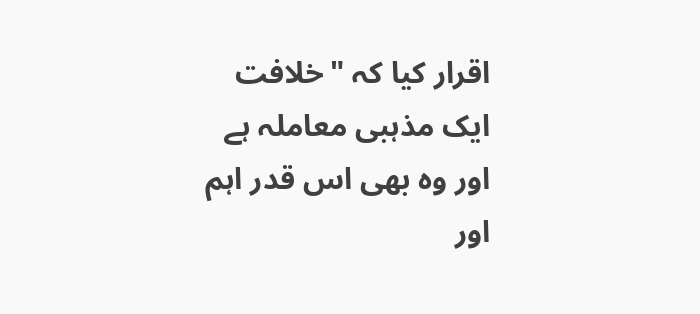اقرار کیا کہ "خلافت ایک مذہبی معاملہ ہے اور وہ بھی اس قدر اہم اور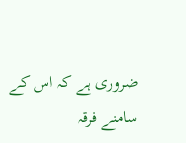ضروری ہے کہ اس کے سامنے فرقہ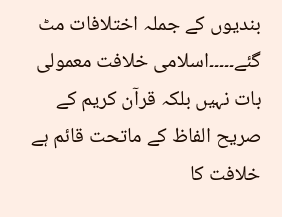بندیوں کے جملہ اختلافات مٹ گئے۔۔۔۔۔اسلامی خلافت معمولی بات نہیں بلکہ قرآن کریم کے صریح الفاظ کے ماتحت قائم ہے خلافت کا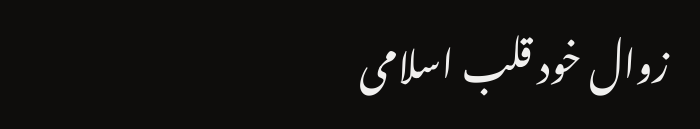زوال خود قلب اسلامی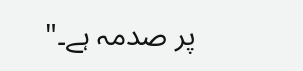پر صدمہ ہے۔"